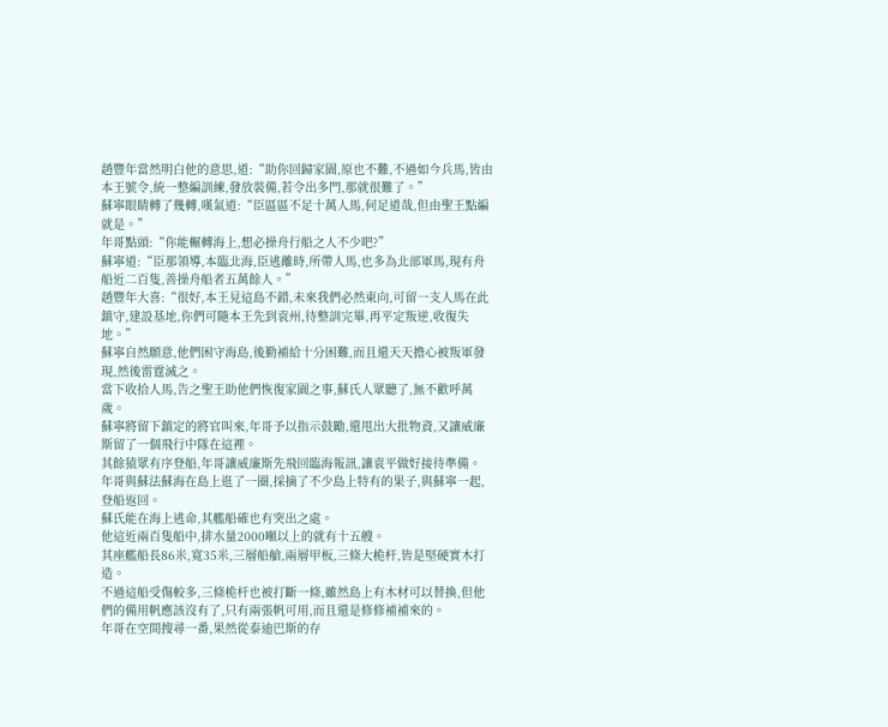趙豐年當然明白他的意思,道:“助你回歸家園,原也不難,不過如今兵馬,皆由本王號令,統一整編訓練,發放裝備,若令出多門,那就很難了。”
蘇寧眼睛轉了幾轉,嘆氣道:“臣區區不足十萬人馬,何足道哉,但由聖王點編就是。”
年哥點頭:“你能輾轉海上,想必操舟行船之人不少吧?”
蘇寧道:“臣那領導,本臨北海,臣逃離時,所帶人馬,也多為北部軍馬,現有舟船近二百隻,善操舟船者五萬餘人。”
趙豐年大喜:“很好,本王見這島不錯,未來我們必然東向,可留一支人馬在此鎮守,建設基地,你們可隨本王先到袁州,待整訓完畢,再平定叛逆,收復失地。”
蘇寧自然願意,他們困守海島,後勤補給十分困難,而且還天天擔心被叛軍發現,然後雷霆滅之。
當下收拾人馬,告之聖王助他們恢復家園之事,蘇氏人眾聽了,無不歡呼萬歲。
蘇寧將留下鎮定的將官叫來,年哥予以指示鼓勵,還甩出大批物資,又讓威廉斯留了一個飛行中隊在這裡。
其餘猿眾有序登船,年哥讓威廉斯先飛回臨海報訊,讓袁平做好接待準備。
年哥與蘇法蘇海在島上逛了一圈,採摘了不少島上特有的果子,與蘇寧一起,登船返回。
蘇氏能在海上逃命,其艦船確也有突出之處。
他這近兩百隻船中,排水量2000噸以上的就有十五艘。
其座艦船長86米,寬35米,三層船艙,兩層甲板,三條大桅杆,皆是堅硬實木打造。
不過這船受傷較多,三條桅杆也被打斷一條,雖然島上有木材可以替換,但他們的備用帆應該沒有了,只有兩張帆可用,而且還是修修補補來的。
年哥在空間搜尋一番,果然從泰迪巴斯的存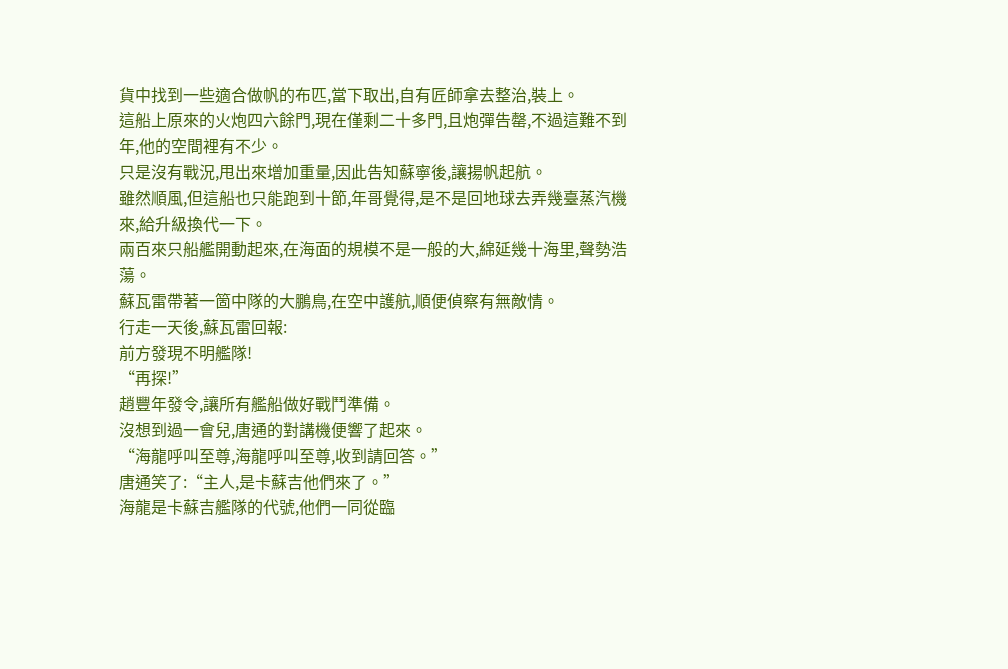貨中找到一些適合做帆的布匹,當下取出,自有匠師拿去整治,裝上。
這船上原來的火炮四六餘門,現在僅剩二十多門,且炮彈告罄,不過這難不到年,他的空間裡有不少。
只是沒有戰況,甩出來增加重量,因此告知蘇寧後,讓揚帆起航。
雖然順風,但這船也只能跑到十節,年哥覺得,是不是回地球去弄幾臺蒸汽機來,給升級換代一下。
兩百來只船艦開動起來,在海面的規模不是一般的大,綿延幾十海里,聲勢浩蕩。
蘇瓦雷帶著一箇中隊的大鵬鳥,在空中護航,順便偵察有無敵情。
行走一天後,蘇瓦雷回報:
前方發現不明艦隊!
“再探!”
趙豐年發令,讓所有艦船做好戰鬥準備。
沒想到過一會兒,唐通的對講機便響了起來。
“海龍呼叫至尊,海龍呼叫至尊,收到請回答。”
唐通笑了:“主人,是卡蘇吉他們來了。”
海龍是卡蘇吉艦隊的代號,他們一同從臨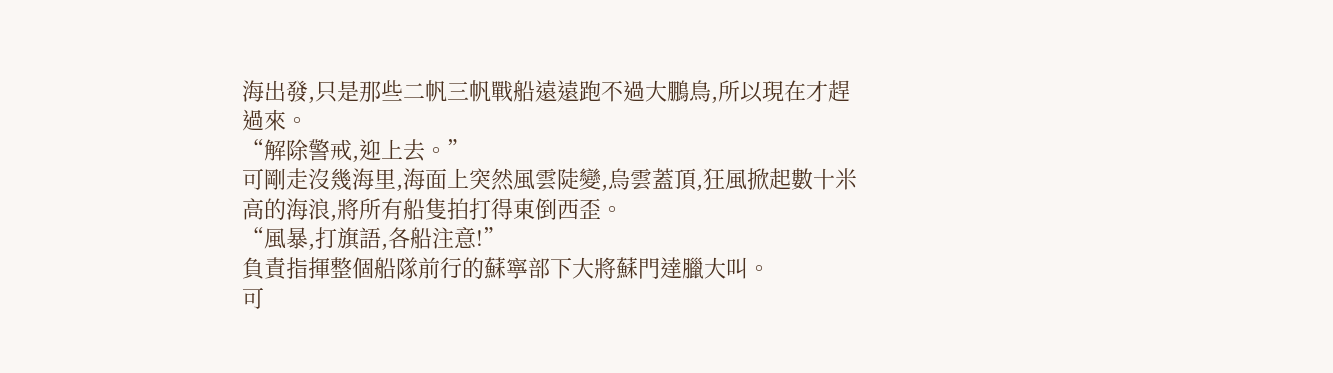海出發,只是那些二帆三帆戰船遠遠跑不過大鵬鳥,所以現在才趕過來。
“解除警戒,迎上去。”
可剛走沒幾海里,海面上突然風雲陡變,烏雲蓋頂,狂風掀起數十米高的海浪,將所有船隻拍打得東倒西歪。
“風暴,打旗語,各船注意!”
負責指揮整個船隊前行的蘇寧部下大將蘇門達臘大叫。
可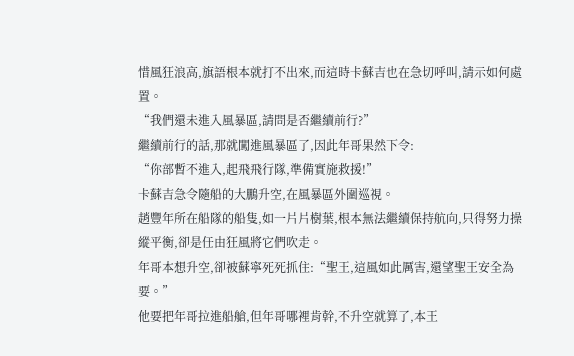惜風狂浪高,旗語根本就打不出來,而這時卡蘇吉也在急切呼叫,請示如何處置。
“我們還未進入風暴區,請問是否繼續前行?”
繼續前行的話,那就闖進風暴區了,因此年哥果然下令:
“你部暫不進入,起飛飛行隊,準備實施救援!”
卡蘇吉急令隨船的大鵬升空,在風暴區外圍巡視。
趙豐年所在船隊的船隻,如一片片樹葉,根本無法繼續保持航向,只得努力操縱平衡,卻是任由狂風將它們吹走。
年哥本想升空,卻被蘇寧死死抓住:“聖王,這風如此厲害,還望聖王安全為要。”
他要把年哥拉進船艙,但年哥哪裡肯幹,不升空就算了,本王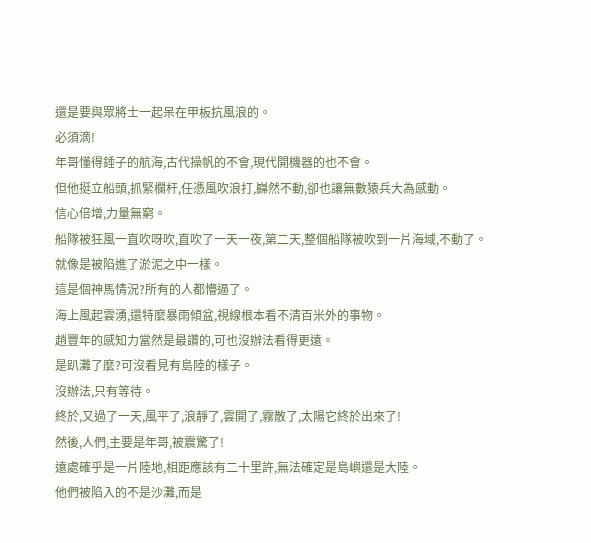還是要與眾將士一起呆在甲板抗風浪的。
必須滴!
年哥懂得錘子的航海,古代操帆的不會,現代開機器的也不會。
但他挺立船頭,抓緊欄杆,任憑風吹浪打,巋然不動,卻也讓無數猿兵大為感動。
信心倍增,力量無窮。
船隊被狂風一直吹呀吹,直吹了一天一夜,第二天,整個船隊被吹到一片海域,不動了。
就像是被陷進了淤泥之中一樣。
這是個神馬情況?所有的人都懵逼了。
海上風起雲湧,還特麼暴雨傾盆,視線根本看不清百米外的事物。
趙豐年的感知力當然是最讚的,可也沒辦法看得更遠。
是趴灘了麼?可沒看見有島陸的樣子。
沒辦法,只有等待。
終於,又過了一天,風平了,浪靜了,雲開了,霧散了,太陽它終於出來了!
然後,人們,主要是年哥,被震驚了!
遠處確乎是一片陸地,相距應該有二十里許,無法確定是島嶼還是大陸。
他們被陷入的不是沙灘,而是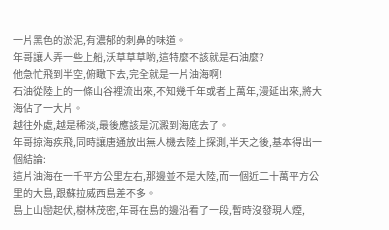一片黑色的淤泥,有濃郁的刺鼻的味道。
年哥讓人弄一些上船,沃草草草喲,這特麼不該就是石油麼?
他急忙飛到半空,俯瞰下去,完全就是一片油海啊!
石油從陸上的一條山谷裡流出來,不知幾千年或者上萬年,漫延出來,將大海佔了一大片。
越往外處,越是稀淡,最後應該是沉澱到海底去了。
年哥掠海疾飛,同時讓唐通放出無人機去陸上探測,半天之後,基本得出一個結論:
這片油海在一千平方公里左右,那邊並不是大陸,而一個近二十萬平方公里的大島,跟蘇拉威西島差不多。
島上山巒起伏,樹林茂密,年哥在島的邊沿看了一段,暫時沒發現人煙,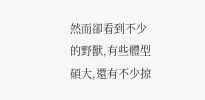然而卻看到不少的野獸,有些體型碩大,還有不少掠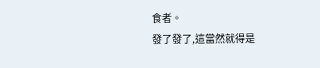食者。
發了發了,這當然就得是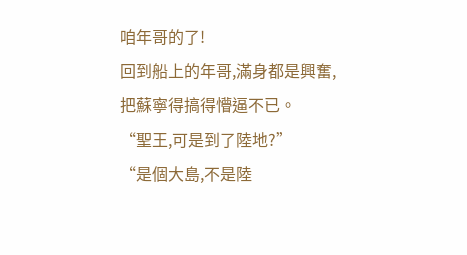咱年哥的了!
回到船上的年哥,滿身都是興奮,把蘇寧得搞得懵逼不已。
“聖王,可是到了陸地?”
“是個大島,不是陸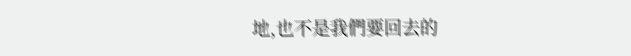地,也不是我們要回去的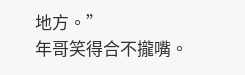地方。”
年哥笑得合不攏嘴。